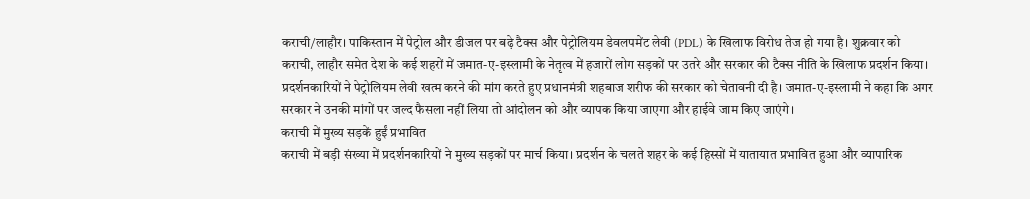कराची/लाहौर। पाकिस्तान में पेट्रोल और डीजल पर बढ़े टैक्स और पेट्रोलियम डेवलपमेंट लेवी (PDL) के खिलाफ विरोध तेज हो गया है। शुक्रवार को कराची, लाहौर समेत देश के कई शहरों में जमात-ए-इस्लामी के नेतृत्व में हजारों लोग सड़कों पर उतरे और सरकार की टैक्स नीति के खिलाफ प्रदर्शन किया।
प्रदर्शनकारियों ने पेट्रोलियम लेवी खत्म करने की मांग करते हुए प्रधानमंत्री शहबाज शरीफ की सरकार को चेतावनी दी है। जमात-ए-इस्लामी ने कहा कि अगर सरकार ने उनकी मांगों पर जल्द फैसला नहीं लिया तो आंदोलन को और व्यापक किया जाएगा और हाईवे जाम किए जाएंगे।
कराची में मुख्य सड़कें हुईं प्रभावित
कराची में बड़ी संख्या में प्रदर्शनकारियों ने मुख्य सड़कों पर मार्च किया। प्रदर्शन के चलते शहर के कई हिस्सों में यातायात प्रभावित हुआ और व्यापारिक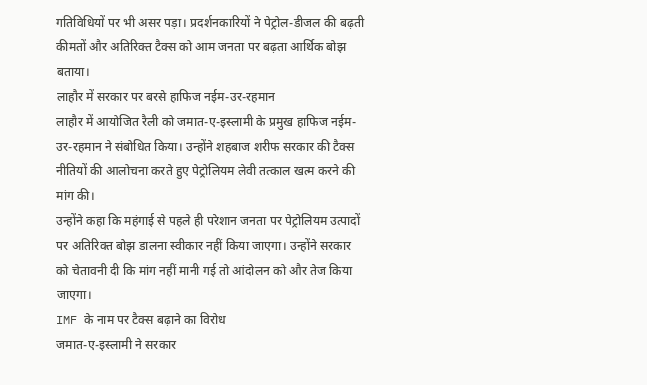गतिविधियों पर भी असर पड़ा। प्रदर्शनकारियों ने पेट्रोल-डीजल की बढ़ती कीमतों और अतिरिक्त टैक्स को आम जनता पर बढ़ता आर्थिक बोझ बताया।
लाहौर में सरकार पर बरसे हाफिज नईम-उर-रहमान
लाहौर में आयोजित रैली को जमात-ए-इस्लामी के प्रमुख हाफिज नईम-उर-रहमान ने संबोधित किया। उन्होंने शहबाज शरीफ सरकार की टैक्स नीतियों की आलोचना करते हुए पेट्रोलियम लेवी तत्काल खत्म करने की मांग की।
उन्होंने कहा कि महंगाई से पहले ही परेशान जनता पर पेट्रोलियम उत्पादों पर अतिरिक्त बोझ डालना स्वीकार नहीं किया जाएगा। उन्होंने सरकार को चेतावनी दी कि मांग नहीं मानी गई तो आंदोलन को और तेज किया जाएगा।
IMF के नाम पर टैक्स बढ़ाने का विरोध
जमात-ए-इस्लामी ने सरकार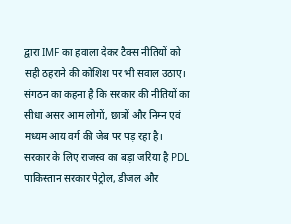द्वारा IMF का हवाला देकर टैक्स नीतियों को सही ठहराने की कोशिश पर भी सवाल उठाए। संगठन का कहना है कि सरकार की नीतियों का सीधा असर आम लोगों, छात्रों और निम्न एवं मध्यम आय वर्ग की जेब पर पड़ रहा है।
सरकार के लिए राजस्व का बड़ा जरिया है PDL
पाकिस्तान सरकार पेट्रोल, डीजल और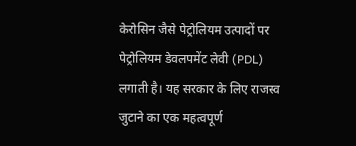केरोसिन जैसे पेट्रोलियम उत्पादों पर पेट्रोलियम डेवलपमेंट लेवी (PDL) लगाती है। यह सरकार के लिए राजस्व जुटाने का एक महत्वपूर्ण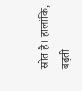स्रोत है। हालांकि, बढ़ती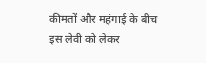कीमतों और महंगाई के बीच इस लेवी को लेकर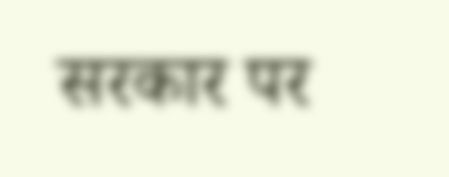सरकार पर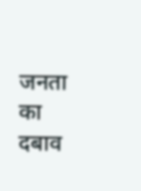जनता का दबाव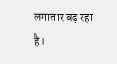लगातार बढ़ रहा है।